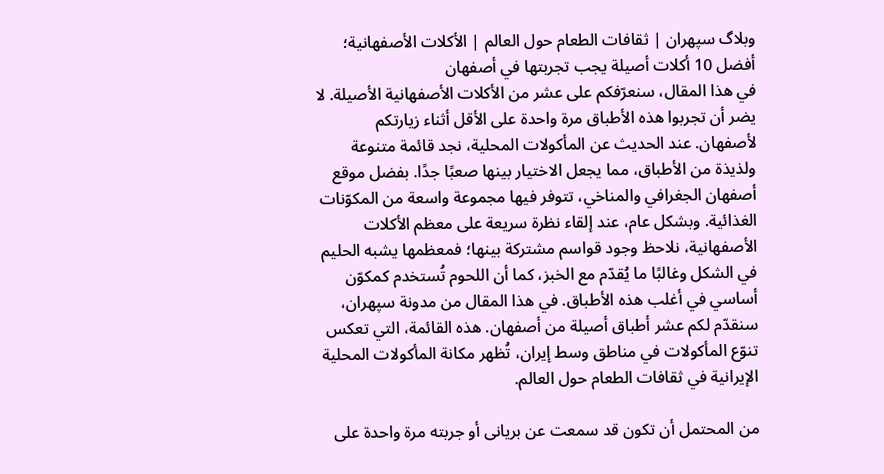وبلاگ سپهران | ثقافات الطعام حول العالم | الأكلات الأصفهانية؛ أفضل 10 أكلات أصيلة يجب تجربتها في أصفهان
في هذا المقال، سنعرّفكم على عشر من الأكلات الأصفهانية الأصيلة. لا يضر أن تجربوا هذه الأطباق مرة واحدة على الأقل أثناء زيارتكم لأصفهان. عند الحديث عن المأكولات المحلية، نجد قائمة متنوعة ولذيذة من الأطباق، مما يجعل الاختيار بينها صعبًا جدًا. بفضل موقع أصفهان الجغرافي والمناخي، تتوفر فيها مجموعة واسعة من المكوّنات الغذائية. وبشكل عام، عند إلقاء نظرة سريعة على معظم الأكلات الأصفهانية، نلاحظ وجود قواسم مشتركة بينها؛ فمعظمها يشبه الحليم في الشكل وغالبًا ما يُقدّم مع الخبز، كما أن اللحوم تُستخدم كمكوّن أساسي في أغلب هذه الأطباق. في هذا المقال من مدونة سپهران، سنقدّم لكم عشر أطباق أصيلة من أصفهان. هذه القائمة، التي تعكس تنوّع المأكولات في مناطق وسط إيران، تُظهر مكانة المأكولات المحلية الإيرانية في ثقافات الطعام حول العالم.

من المحتمل أن تكون قد سمعت عن بریانی أو جربته مرة واحدة على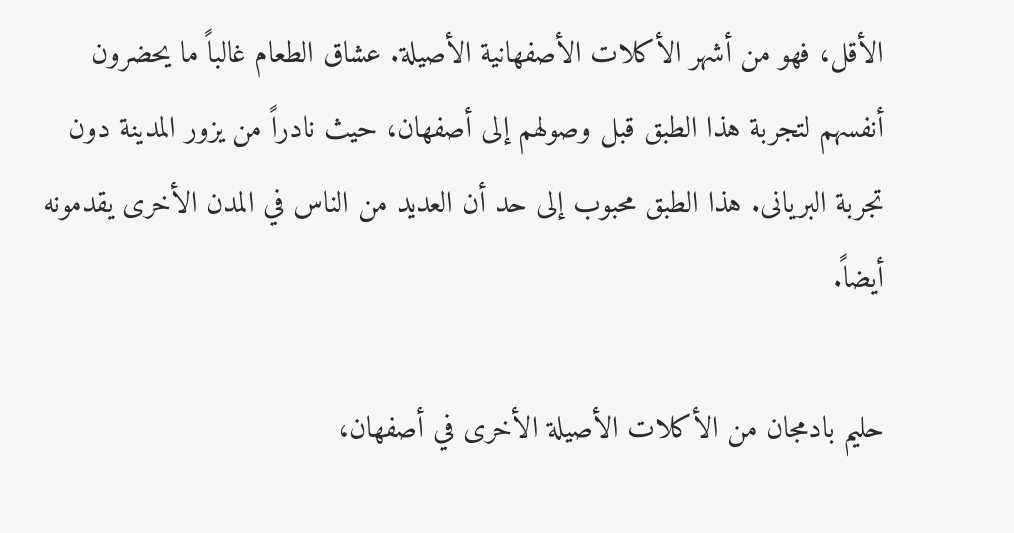الأقل، فهو من أشهر الأكلات الأصفهانية الأصيلة. عشاق الطعام غالباً ما يحضرون أنفسهم لتجربة هذا الطبق قبل وصولهم إلى أصفهان، حيث نادراً من يزور المدينة دون تجربة البریانی. هذا الطبق محبوب إلى حد أن العديد من الناس في المدن الأخرى يقدمونه أيضاً.

حلیم بادمجان من الأكلات الأصيلة الأخرى في أصفهان،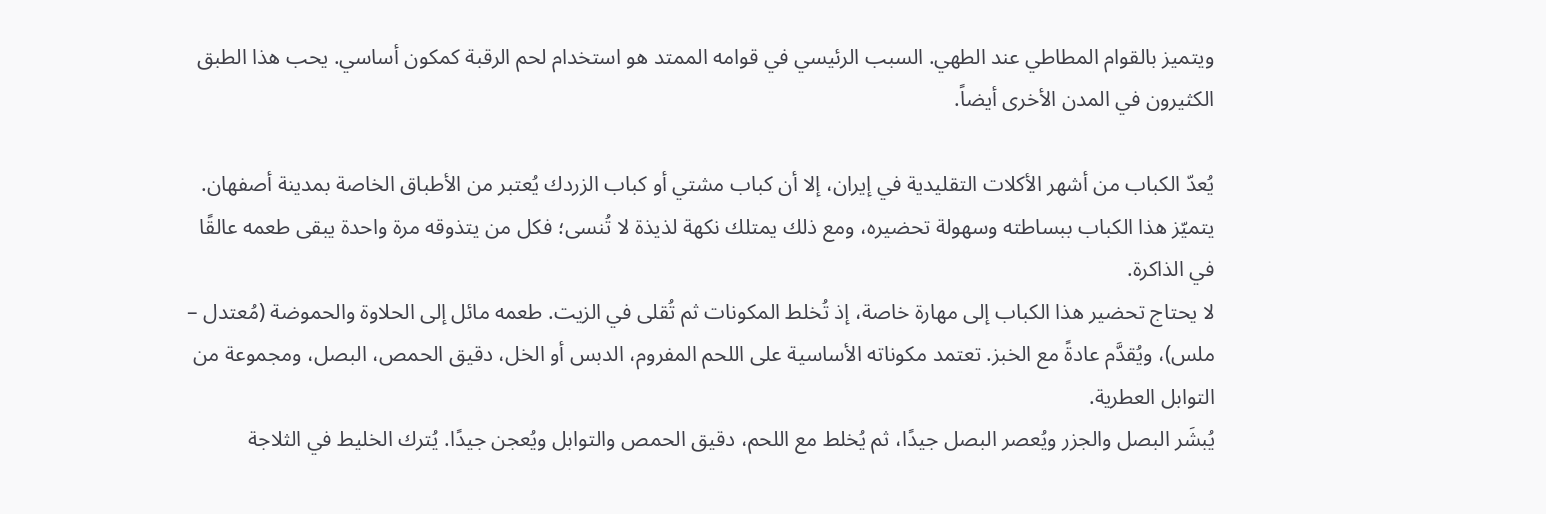ويتميز بالقوام المطاطي عند الطهي. السبب الرئيسي في قوامه الممتد هو استخدام لحم الرقبة كمكون أساسي. يحب هذا الطبق الكثيرون في المدن الأخرى أيضاً.

يُعدّ الكباب من أشهر الأكلات التقليدية في إيران، إلا أن كباب مشتي أو كباب الزردك يُعتبر من الأطباق الخاصة بمدينة أصفهان. يتميّز هذا الكباب ببساطته وسهولة تحضيره، ومع ذلك يمتلك نكهة لذيذة لا تُنسى؛ فكل من يتذوقه مرة واحدة يبقى طعمه عالقًا في الذاكرة.
لا يحتاج تحضير هذا الكباب إلى مهارة خاصة، إذ تُخلط المكونات ثم تُقلى في الزيت. طعمه مائل إلى الحلاوة والحموضة (مُعتدل – ملس)، ويُقدَّم عادةً مع الخبز. تعتمد مكوناته الأساسية على اللحم المفروم، الدبس أو الخل، دقيق الحمص، البصل، ومجموعة من التوابل العطرية.
يُبشَر البصل والجزر ويُعصر البصل جيدًا، ثم يُخلط مع اللحم، دقيق الحمص والتوابل ويُعجن جيدًا. يُترك الخليط في الثلاجة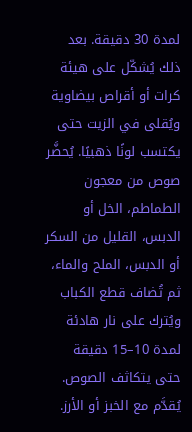لمدة 30 دقيقة. بعد ذلك يُشكّل على هيئة كرات أو أقراص بيضاوية ويُقلى في الزيت حتى يكتسب لونًا ذهبيًا. يُحضَّر صوص من معجون الطماطم، الخل أو الدبس، القليل من السكر أو الدبس، الملح والماء، ثم تُضاف قطع الكباب ويُترك على نار هادئة لمدة 10–15 دقيقة حتى يتكاثف الصوص. يُقدَّم مع الخبز أو الأرز.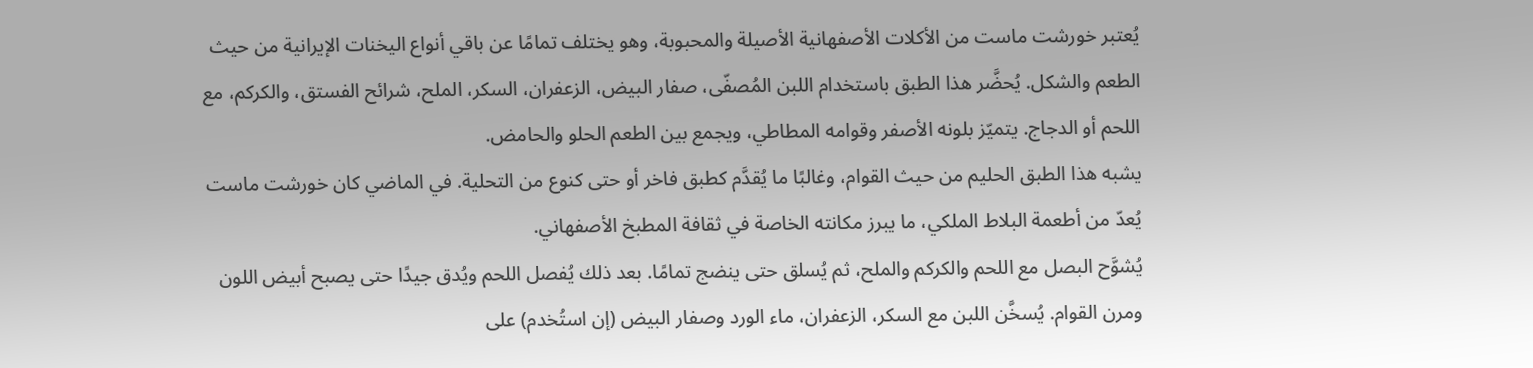يُعتبر خورشت ماست من الأكلات الأصفهانية الأصيلة والمحبوبة، وهو يختلف تمامًا عن باقي أنواع اليخنات الإيرانية من حيث الطعم والشكل. يُحضَّر هذا الطبق باستخدام اللبن المُصفّى، صفار البيض، الزعفران، السكر، الملح، شرائح الفستق، والكركم، مع اللحم أو الدجاج. يتميّز بلونه الأصفر وقوامه المطاطي، ويجمع بين الطعم الحلو والحامض.
يشبه هذا الطبق الحليم من حيث القوام، وغالبًا ما يُقدَّم كطبق فاخر أو حتى كنوع من التحلية. في الماضي كان خورشت ماست يُعدّ من أطعمة البلاط الملكي، ما يبرز مكانته الخاصة في ثقافة المطبخ الأصفهاني.
يُشوَّح البصل مع اللحم والكركم والملح، ثم يُسلق حتى ينضج تمامًا. بعد ذلك يُفصل اللحم ويُدق جيدًا حتى يصبح أبيض اللون ومرن القوام. يُسخَّن اللبن مع السكر، الزعفران، ماء الورد وصفار البيض (إن استُخدم) على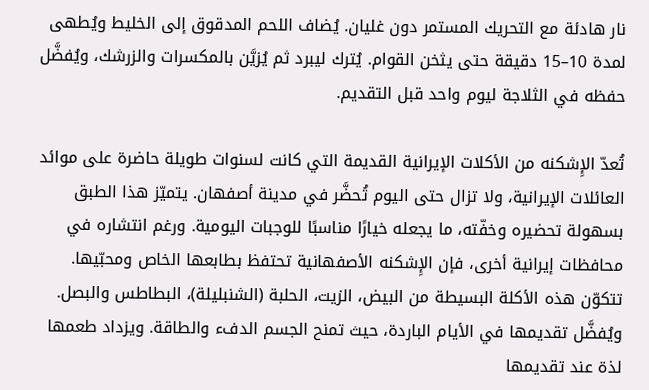نار هادئة مع التحريك المستمر دون غليان. يُضاف اللحم المدقوق إلى الخليط ويُطهى لمدة 10–15 دقيقة حتى يثخن القوام. يُترك ليبرد ثم يُزيَّن بالمكسرات والزرشك، ويُفضَّل حفظه في الثلاجة ليوم واحد قبل التقديم.

تُعدّ الإِشكنه من الأكلات الإيرانية القديمة التي كانت لسنوات طويلة حاضرة على موائد العائلات الإيرانية، ولا تزال حتى اليوم تُحضَّر في مدينة أصفهان. يتميّز هذا الطبق بسهولة تحضيره وخفّته، ما يجعله خيارًا مناسبًا للوجبات اليومية. ورغم انتشاره في محافظات إيرانية أخرى، فإن الإِشكنه الأصفهانية تحتفظ بطابعها الخاص ومحبّيها.
تتكوّن هذه الأكلة البسيطة من البيض، الزيت، الحلبة (الشنبليلة)، البطاطس والبصل. ويُفضَّل تقديمها في الأيام الباردة، حيث تمنح الجسم الدفء والطاقة. ويزداد طعمها لذة عند تقديمها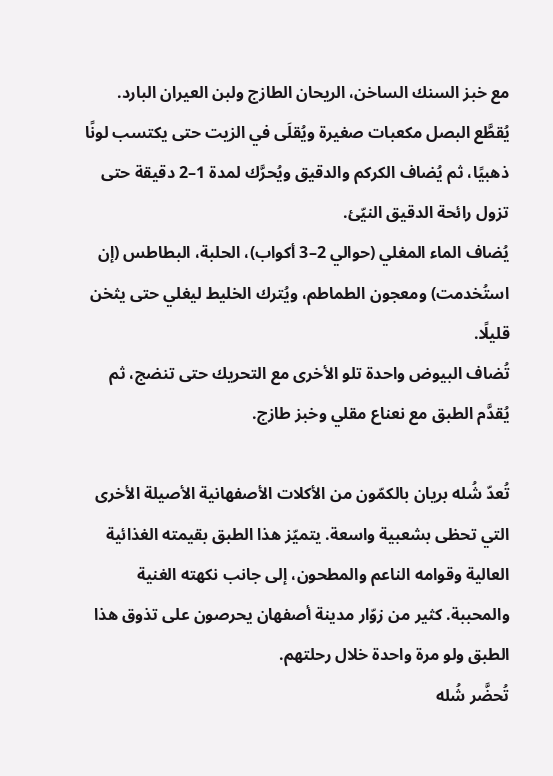مع خبز السنك الساخن، الريحان الطازج ولبن العيران البارد.
يُقطَّع البصل مكعبات صغيرة ويُقلَى في الزيت حتى يكتسب لونًا ذهبيًا، ثم يُضاف الكركم والدقيق ويُحرَّك لمدة 1–2 دقيقة حتى تزول رائحة الدقيق النيّئ.
يُضاف الماء المغلي (حوالي 2–3 أكواب)، الحلبة، البطاطس (إن استُخدمت) ومعجون الطماطم، ويُترك الخليط ليغلي حتى يثخن قليلًا.
تُضاف البيوض واحدة تلو الأخرى مع التحريك حتى تنضج، ثم يُقدَّم الطبق مع نعناع مقلي وخبز طازج.

تُعدّ شُله بريان بالكمّون من الأكلات الأصفهانية الأصيلة الأخرى التي تحظى بشعبية واسعة. يتميّز هذا الطبق بقيمته الغذائية العالية وقوامه الناعم والمطحون، إلى جانب نكهته الغنية والمحببة. كثير من زوّار مدينة أصفهان يحرصون على تذوق هذا الطبق ولو مرة واحدة خلال رحلتهم.
تُحضَّر شُله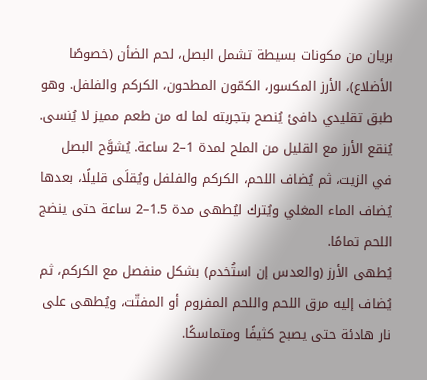بريان من مكونات بسيطة تشمل البصل، لحم الضأن (خصوصًا الأضلاع)، الأرز المكسور، الكمّون المطحون، الكركم والفلفل. وهو طبق تقليدي دافئ يُنصح بتجربته لما له من طعم مميز لا يُنسى.
يُنقع الأرز مع القليل من الملح لمدة 1–2 ساعة. يُشوَّح البصل في الزيت، ثم يُضاف اللحم، الكركم والفلفل ويُقلَى قليلًا، بعدها يُضاف الماء المغلي ويُترك ليُطهى مدة 1.5–2 ساعة حتى ينضج اللحم تمامًا.
يُطهى الأرز (والعدس إن استُخدم) بشكل منفصل مع الكركم، ثم يُضاف إليه مرق اللحم واللحم المفروم أو المفتّت، ويُطهى على نار هادئة حتى يصبح كثيفًا ومتماسكًا.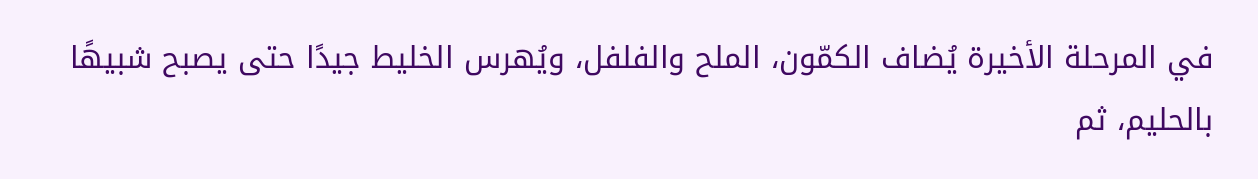في المرحلة الأخيرة يُضاف الكمّون، الملح والفلفل، ويُهرس الخليط جيدًا حتى يصبح شبيهًا بالحليم، ثم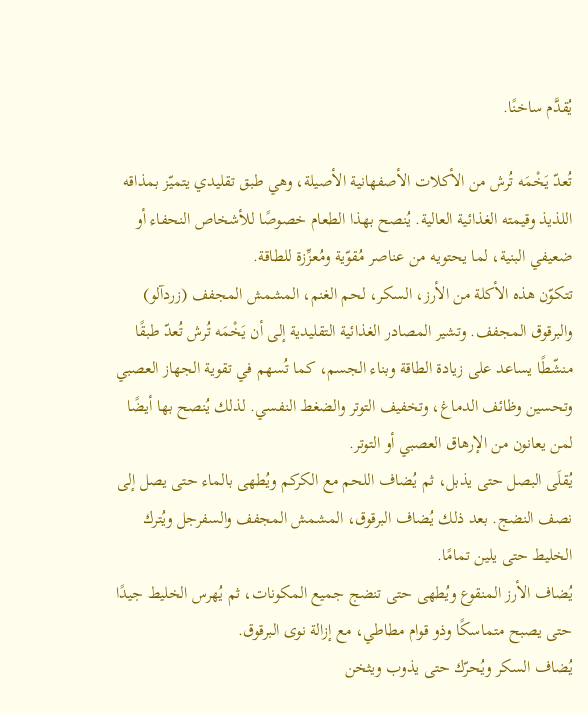يُقدَّم ساخنًا.

تُعدّ يَخْمَه تُرش من الأكلات الأصفهانية الأصيلة، وهي طبق تقليدي يتميّز بمذاقه اللذيذ وقيمته الغذائية العالية. يُنصح بهذا الطعام خصوصًا للأشخاص النحفاء أو ضعيفي البنية، لما يحتويه من عناصر مُقوّية ومُعزِّزة للطاقة.
تتكوّن هذه الأكلة من الأرز، السكر، لحم الغنم، المشمش المجفف (زردآلو) والبرقوق المجفف. وتشير المصادر الغذائية التقليدية إلى أن يَخْمَه تُرش تُعدّ طبقًا منشّطًا يساعد على زيادة الطاقة وبناء الجسم، كما تُسهم في تقوية الجهاز العصبي وتحسين وظائف الدماغ، وتخفيف التوتر والضغط النفسي. لذلك يُنصح بها أيضًا لمن يعانون من الإرهاق العصبي أو التوتر.
يُقلَى البصل حتى يذبل، ثم يُضاف اللحم مع الكركم ويُطهى بالماء حتى يصل إلى نصف النضج. بعد ذلك يُضاف البرقوق، المشمش المجفف والسفرجل ويُترك الخليط حتى يلين تمامًا.
يُضاف الأرز المنقوع ويُطهى حتى تنضج جميع المكونات، ثم يُهرس الخليط جيدًا حتى يصبح متماسكًا وذو قوام مطاطي، مع إزالة نوى البرقوق.
يُضاف السكر ويُحرّك حتى يذوب ويثخن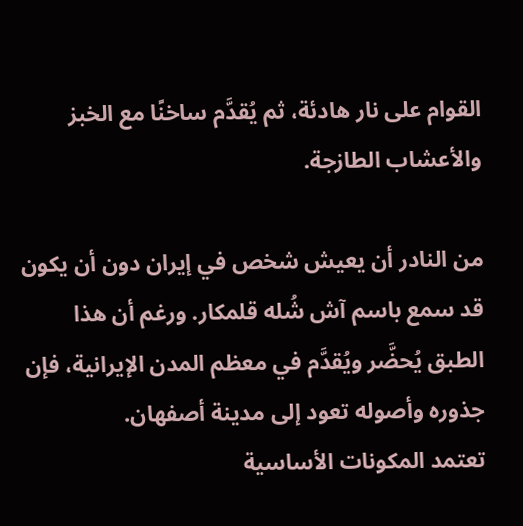القوام على نار هادئة، ثم يُقدَّم ساخنًا مع الخبز والأعشاب الطازجة.

من النادر أن يعيش شخص في إيران دون أن يكون قد سمع باسم آش شُله قلمكار. ورغم أن هذا الطبق يُحضَّر ويُقدَّم في معظم المدن الإيرانية، فإن جذوره وأصوله تعود إلى مدينة أصفهان.
تعتمد المكونات الأساسية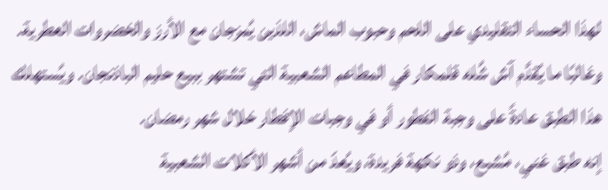لهذا الحساء التقليدي على اللحم وحبوب الماش، اللذين يُمزجان مع الأرز والخضروات العطرية. وغالبًا ما يُقدَّم آش شُله قلمكار في المطاعم الشعبية التي تشتهر ببيع حليم الباذنجان. ويُستهلك هذا الطبق عادةً على وجبة الفطور أو في وجبات الإفطار خلال شهر رمضان.
إنه طبق غني، مُشبع، وذو نكهة فريدة، ويُعدّ من أشهر الأكلات الشعبية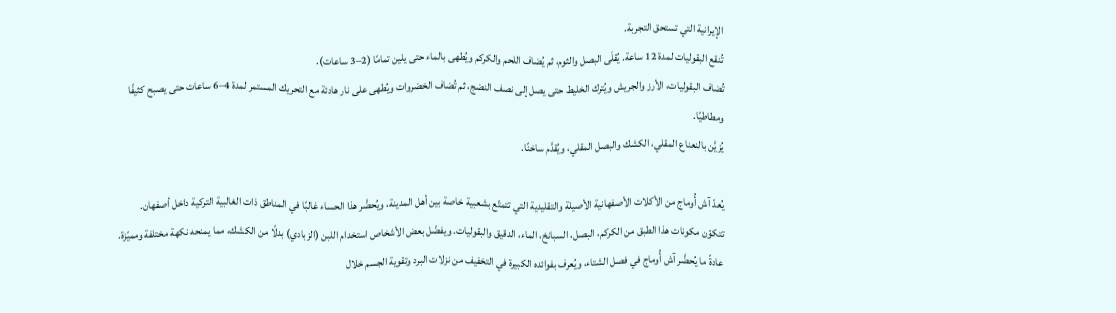الإيرانية التي تستحق التجربة.
تُنقع البقوليات لمدة 12 ساعة. يُقلَى البصل والثوم، ثم يُضاف اللحم والكركم ويُطهى بالماء حتى يلين تمامًا (2–3 ساعات).
تُضاف البقوليات، الأرز والجريش ويُترك الخليط حتى يصل إلى نصف النضج، ثم تُضاف الخضروات ويُطهى على نار هادئة مع التحريك المستمر لمدة 4–6 ساعات حتى يصبح كثيفًا ومطاطيًا.
يُزيَّن بالنعناع المقلي، الكشك والبصل المقلي، ويُقدَّم ساخنًا.

يُعدّ آش أُوماج من الأكلات الأصفهانية الأصيلة والتقليدية التي تتمتّع بشعبية خاصة بين أهل المدينة، ويُحضَّر هذا الحساء غالبًا في المناطق ذات الغالبية التركية داخل أصفهان.
تتكوّن مكونات هذا الطبق من الكركم، البصل، السبانخ، الماء، الدقيق والبقوليات. ويفضّل بعض الأشخاص استخدام اللبن (الزبادي) بدلًا من الكشك، مما يمنحه نكهة مختلفة ومميّزة.
عادةً ما يُحضَّر آش أُوماج في فصل الشتاء، ويُعرف بفوائده الكبيرة في التخفيف من نزلات البرد وتقوية الجسم خلال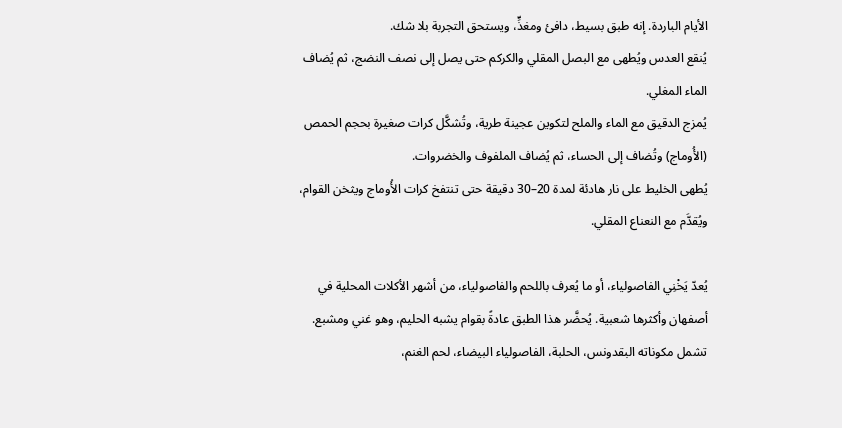الأيام الباردة. إنه طبق بسيط، دافئ ومغذٍّ، ويستحق التجربة بلا شك.
يُنقع العدس ويُطهى مع البصل المقلي والكركم حتى يصل إلى نصف النضج، ثم يُضاف الماء المغلي.
يُمزج الدقيق مع الماء والملح لتكوين عجينة طرية، وتُشكَّل كرات صغيرة بحجم الحمص (الأُوماج) وتُضاف إلى الحساء، ثم يُضاف الملفوف والخضروات.
يُطهى الخليط على نار هادئة لمدة 20–30 دقيقة حتى تنتفخ كرات الأُوماج ويثخن القوام، ويُقدَّم مع النعناع المقلي.

يُعدّ يَخْنِي الفاصولياء، أو ما يُعرف باللحم والفاصولياء، من أشهر الأكلات المحلية في أصفهان وأكثرها شعبية. يُحضَّر هذا الطبق عادةً بقوام يشبه الحليم، وهو غني ومشبع.
تشمل مكوناته البقدونس، الحلبة، الفاصولياء البيضاء، لحم الغنم،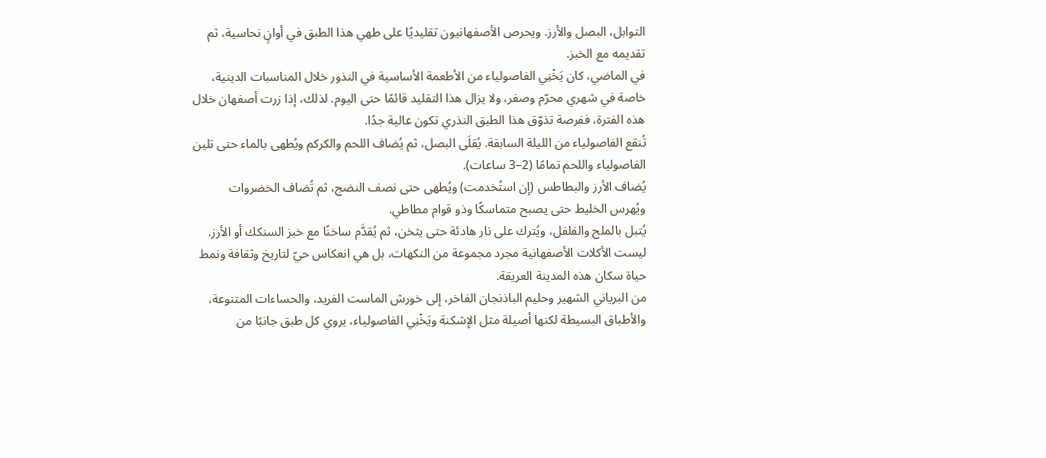التوابل، البصل والأرز. ويحرص الأصفهانيون تقليديًا على طهي هذا الطبق في أوانٍ نحاسية، ثم تقديمه مع الخبز.
في الماضي، كان يَخْنِي الفاصولياء من الأطعمة الأساسية في النذور خلال المناسبات الدينية، خاصة في شهري محرّم وصفر، ولا يزال هذا التقليد قائمًا حتى اليوم. لذلك، إذا زرت أصفهان خلال هذه الفترة، ففرصة تذوّق هذا الطبق النذري تكون عالية جدًا.
تُنقع الفاصولياء من الليلة السابقة. يُقلَى البصل، ثم يُضاف اللحم والكركم ويُطهى بالماء حتى تلين الفاصولياء واللحم تمامًا (2–3 ساعات).
يُضاف الأرز والبطاطس (إن استُخدمت) ويُطهى حتى نصف النضج، ثم تُضاف الخضروات ويُهرس الخليط حتى يصبح متماسكًا وذو قوام مطاطي.
يُتبل بالملح والفلفل، ويُترك على نار هادئة حتى يثخن، ثم يُقدَّم ساخنًا مع خبز السنكك أو الأرز.
ليست الأكلات الأصفهانية مجرد مجموعة من النكهات، بل هي انعكاس حيّ لتاريخ وثقافة ونمط حياة سكان هذه المدينة العريقة.
من البرياني الشهير وحليم الباذنجان الفاخر، إلى خورش الماست الفريد، والحساءات المتنوعة، والأطباق البسيطة لكنها أصيلة مثل الإشكنة ويَخْنِي الفاصولياء، يروي كل طبق جانبًا من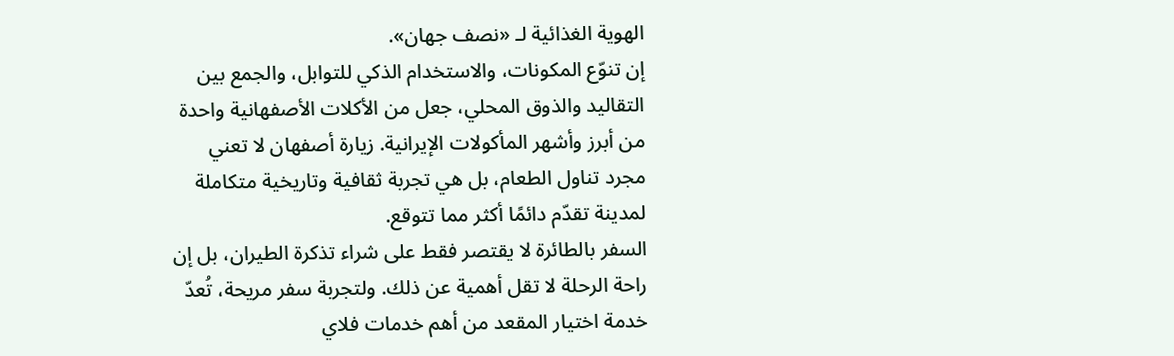الهوية الغذائية لـ «نصف جهان».
إن تنوّع المكونات، والاستخدام الذكي للتوابل، والجمع بين التقاليد والذوق المحلي، جعل من الأكلات الأصفهانية واحدة من أبرز وأشهر المأكولات الإيرانية. زيارة أصفهان لا تعني مجرد تناول الطعام، بل هي تجربة ثقافية وتاريخية متكاملة لمدينة تقدّم دائمًا أكثر مما تتوقع.
السفر بالطائرة لا يقتصر فقط على شراء تذكرة الطيران، بل إن راحة الرحلة لا تقل أهمية عن ذلك. ولتجربة سفر مريحة، تُعدّ خدمة اختيار المقعد من أهم خدمات فلاي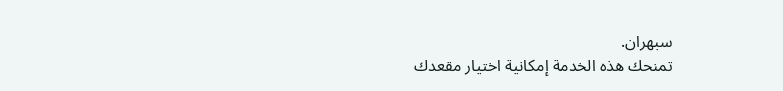سبهران.
تمنحك هذه الخدمة إمكانية اختيار مقعدك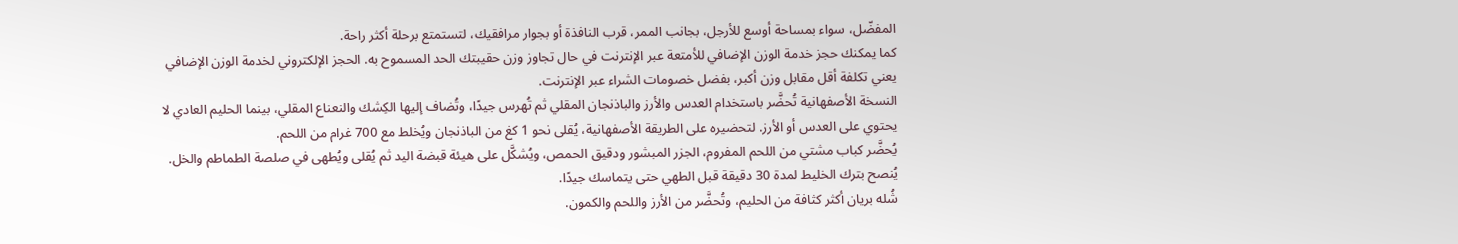المفضّل، سواء بمساحة أوسع للأرجل، بجانب الممر، قرب النافذة أو بجوار مرافقيك، لتستمتع برحلة أكثر راحة.
كما يمكنك حجز خدمة الوزن الإضافي للأمتعة عبر الإنترنت في حال تجاوز وزن حقيبتك الحد المسموح به. الحجز الإلكتروني لخدمة الوزن الإضافي يعني تكلفة أقل مقابل وزن أكبر، بفضل خصومات الشراء عبر الإنترنت.
النسخة الأصفهانية تُحضَّر باستخدام العدس والأرز والباذنجان المقلي ثم تُهرس جيدًا، وتُضاف إليها الكِشك والنعناع المقلي، بينما الحليم العادي لا يحتوي على العدس أو الأرز. لتحضيره على الطريقة الأصفهانية، يُقلى نحو 1 كغ من الباذنجان ويُخلط مع 700 غرام من اللحم.
يُحضَّر كباب مشتي من اللحم المفروم، الجزر المبشور ودقيق الحمص، ويُشكَّل على هيئة قبضة اليد ثم يُقلى ويُطهى في صلصة الطماطم والخل. يُنصح بترك الخليط لمدة 30 دقيقة قبل الطهي حتى يتماسك جيدًا.
شُله بريان أكثر كثافة من الحليم، وتُحضَّر من الأرز واللحم والكمون.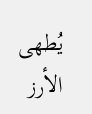يُطهى الأرز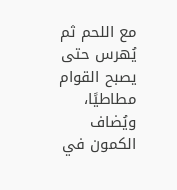مع اللحم ثم يُهرس حتى يصبح القوام مطاطيًا، ويُضاف الكمون في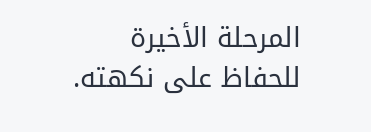المرحلة الأخيرة للحفاظ على نكهته.